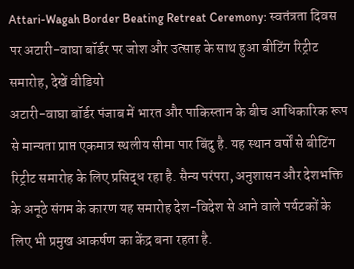Attari-Wagah Border Beating Retreat Ceremony: स्वतंत्रता दिवस पर अटारी-वाघा बॉर्डर पर जोश और उत्साह के साथ हुआ बीटिंग रिट्रीट समारोह, देखें वीडियो
अटारी-वाघा बॉर्डर पंजाब में भारत और पाकिस्तान के बीच आधिकारिक रूप से मान्यता प्राप्त एकमात्र स्थलीय सीमा पार बिंदु है. यह स्थान वर्षों से बीटिंग रिट्रीट समारोह के लिए प्रसिद्ध रहा है. सैन्य परंपरा, अनुशासन और देशभक्ति के अनूठे संगम के कारण यह समारोह देश-विदेश से आने वाले पर्यटकों के लिए भी प्रमुख आकर्षण का केंद्र बना रहता है.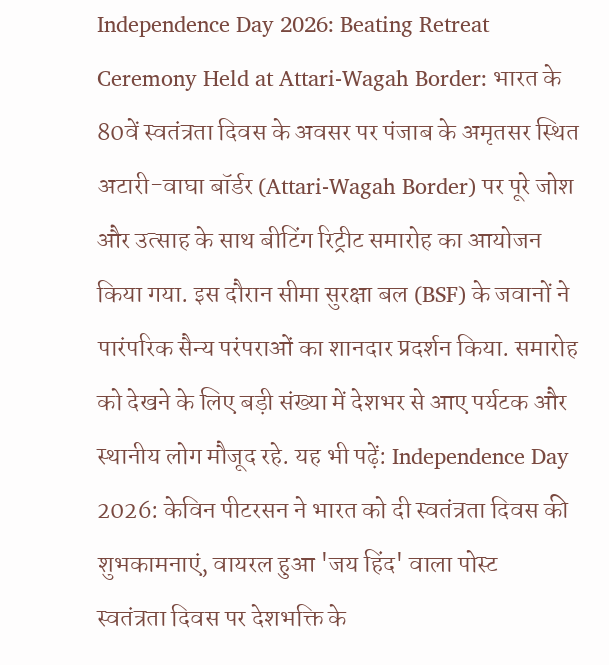Independence Day 2026: Beating Retreat Ceremony Held at Attari-Wagah Border: भारत के 80वें स्वतंत्रता दिवस के अवसर पर पंजाब के अमृतसर स्थित अटारी-वाघा बॉर्डर (Attari-Wagah Border) पर पूरे जोश और उत्साह के साथ बीटिंग रिट्रीट समारोह का आयोजन किया गया. इस दौरान सीमा सुरक्षा बल (BSF) के जवानों ने पारंपरिक सैन्य परंपराओं का शानदार प्रदर्शन किया. समारोह को देखने के लिए बड़ी संख्या में देशभर से आए पर्यटक और स्थानीय लोग मौजूद रहे. यह भी पढ़ें: Independence Day 2026: केविन पीटरसन ने भारत को दी स्वतंत्रता दिवस की शुभकामनाएं, वायरल हुआ 'जय हिंद' वाला पोस्ट
स्वतंत्रता दिवस पर देशभक्ति के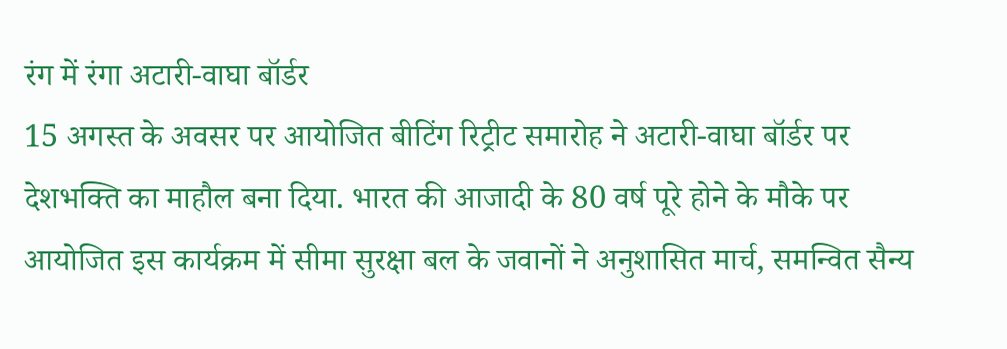रंग में रंगा अटारी-वाघा बॉर्डर
15 अगस्त के अवसर पर आयोजित बीटिंग रिट्रीट समारोह ने अटारी-वाघा बॉर्डर पर देशभक्ति का माहौल बना दिया. भारत की आजादी के 80 वर्ष पूरे होने के मौके पर आयोजित इस कार्यक्रम में सीमा सुरक्षा बल के जवानों ने अनुशासित मार्च, समन्वित सैन्य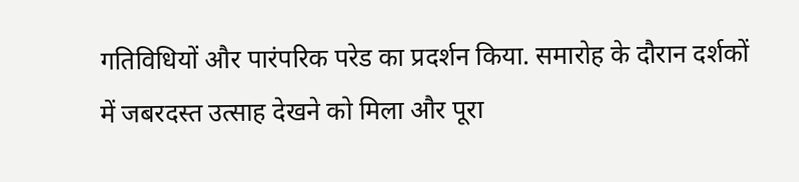गतिविधियों और पारंपरिक परेड का प्रदर्शन किया. समारोह के दौरान दर्शकों में जबरदस्त उत्साह देखने को मिला और पूरा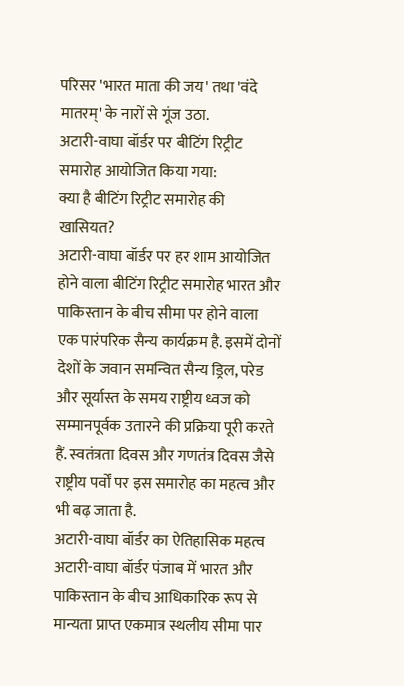परिसर 'भारत माता की जय' तथा 'वंदे मातरम्' के नारों से गूंज उठा.
अटारी-वाघा बॉर्डर पर बीटिंग रिट्रीट समारोह आयोजित किया गया:
क्या है बीटिंग रिट्रीट समारोह की खासियत?
अटारी-वाघा बॉर्डर पर हर शाम आयोजित होने वाला बीटिंग रिट्रीट समारोह भारत और पाकिस्तान के बीच सीमा पर होने वाला एक पारंपरिक सैन्य कार्यक्रम है. इसमें दोनों देशों के जवान समन्वित सैन्य ड्रिल, परेड और सूर्यास्त के समय राष्ट्रीय ध्वज को सम्मानपूर्वक उतारने की प्रक्रिया पूरी करते हैं. स्वतंत्रता दिवस और गणतंत्र दिवस जैसे राष्ट्रीय पर्वों पर इस समारोह का महत्व और भी बढ़ जाता है.
अटारी-वाघा बॉर्डर का ऐतिहासिक महत्व
अटारी-वाघा बॉर्डर पंजाब में भारत और पाकिस्तान के बीच आधिकारिक रूप से मान्यता प्राप्त एकमात्र स्थलीय सीमा पार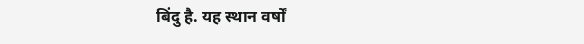बिंदु है. यह स्थान वर्षों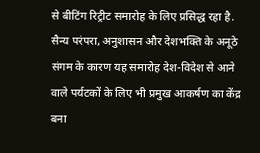से बीटिंग रिट्रीट समारोह के लिए प्रसिद्ध रहा है. सैन्य परंपरा, अनुशासन और देशभक्ति के अनूठे संगम के कारण यह समारोह देश-विदेश से आने वाले पर्यटकों के लिए भी प्रमुख आकर्षण का केंद्र बना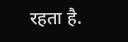रहता है.